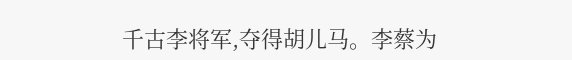千古李将军,夺得胡儿马。李蔡为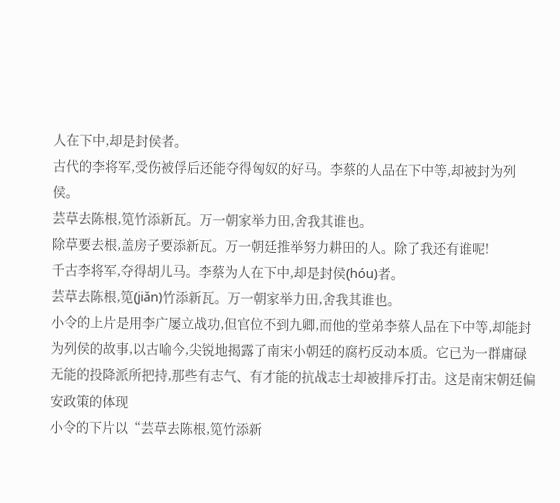人在下中,却是封侯者。
古代的李将军,受伤被俘后还能夺得匈奴的好马。李蔡的人品在下中等,却被封为列侯。
芸草去陈根,笕竹添新瓦。万一朝家举力田,舍我其谁也。
除草要去根,盖房子要添新瓦。万一朝廷推举努力耕田的人。除了我还有谁呢!
千古李将军,夺得胡儿马。李蔡为人在下中,却是封侯(hóu)者。
芸草去陈根,笕(jiǎn)竹添新瓦。万一朝家举力田,舍我其谁也。
小令的上片是用李广屡立战功,但官位不到九卿,而他的堂弟李蔡人品在下中等,却能封为列侯的故事,以古喻今,尖锐地揭露了南宋小朝廷的腐朽反动本质。它已为一群庸碌无能的投降派所把持,那些有志气、有才能的抗战志士却被排斥打击。这是南宋朝廷偏安政策的体现
小令的下片以“芸草去陈根,笕竹添新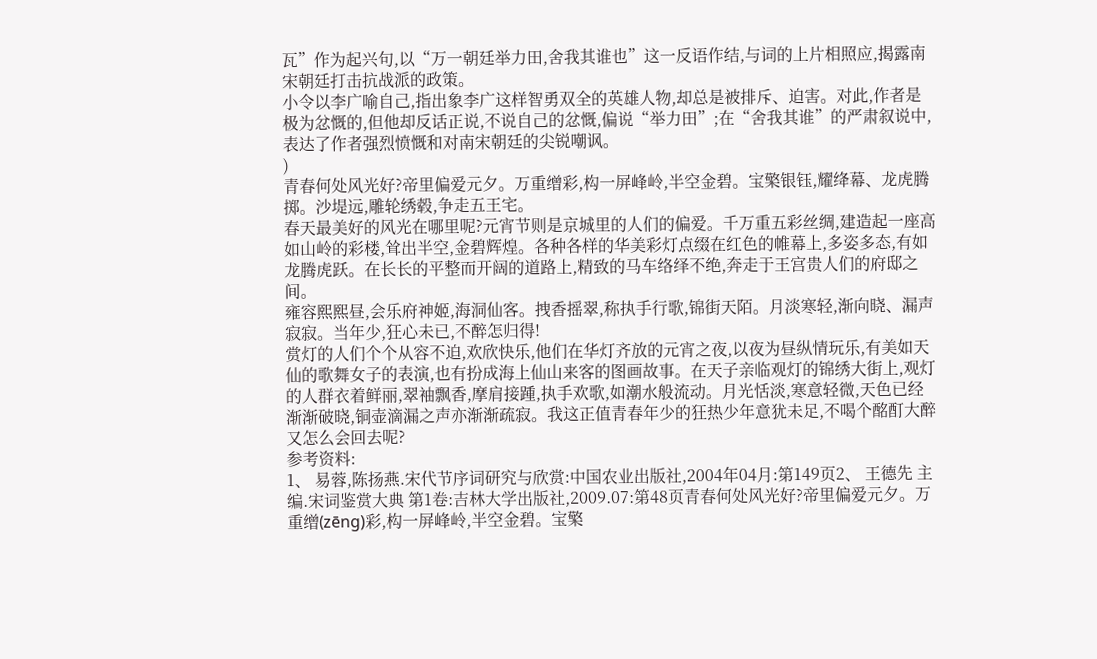瓦”作为起兴句,以“万一朝廷举力田,舍我其谁也”这一反语作结,与词的上片相照应,揭露南宋朝廷打击抗战派的政策。
小令以李广喻自己,指出象李广这样智勇双全的英雄人物,却总是被排斥、迫害。对此,作者是极为忿慨的,但他却反话正说,不说自己的忿慨,偏说“举力田”;在“舍我其谁”的严肃叙说中,表达了作者强烈愤慨和对南宋朝廷的尖锐嘲讽。
)
青春何处风光好?帝里偏爱元夕。万重缯彩,构一屏峰岭,半空金碧。宝檠银钰,耀绛幕、龙虎腾掷。沙堤远,雕轮绣毂,争走五王宅。
春天最美好的风光在哪里呢?元宵节则是京城里的人们的偏爱。千万重五彩丝绸,建造起一座高如山岭的彩楼,耸出半空,金碧辉煌。各种各样的华美彩灯点缀在红色的帷幕上,多姿多态,有如龙腾虎跃。在长长的平整而开阔的道路上,精致的马车络绎不绝,奔走于王宫贵人们的府邸之间。
雍容熙熙昼,会乐府神姬,海洞仙客。拽香摇翠,称执手行歌,锦街天陌。月淡寒轻,渐向晓、漏声寂寂。当年少,狂心未已,不醉怎归得!
赏灯的人们个个从容不迫,欢欣快乐,他们在华灯齐放的元宵之夜,以夜为昼纵情玩乐,有美如天仙的歌舞女子的表演,也有扮成海上仙山来客的图画故事。在天子亲临观灯的锦绣大街上,观灯的人群衣着鲜丽,翠袖飘香,摩肩接踵,执手欢歌,如潮水般流动。月光恬淡,寒意轻微,天色已经渐渐破晓,铜壶滴漏之声亦渐渐疏寂。我这正值青春年少的狂热少年意犹未足,不喝个酩酊大醉又怎么会回去呢?
参考资料:
1、 易蓉,陈扬燕.宋代节序词研究与欣赏:中国农业出版社,2004年04月:第149页2、 王德先 主编.宋词鉴赏大典 第1卷:吉林大学出版社,2009.07:第48页青春何处风光好?帝里偏爱元夕。万重缯(zēng)彩,构一屏峰岭,半空金碧。宝檠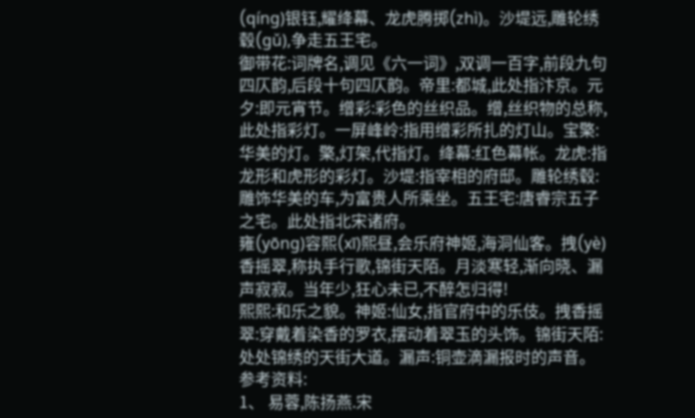(qíng)银钰,耀绛幕、龙虎腾掷(zhì)。沙堤远,雕轮绣毂(gǔ),争走五王宅。
御带花:词牌名,调见《六一词》,双调一百字,前段九句四仄韵,后段十句四仄韵。帝里:都城,此处指汴京。元夕:即元宵节。缯彩:彩色的丝织品。缯,丝织物的总称,此处指彩灯。一屏峰岭:指用缯彩所扎的灯山。宝檠:华美的灯。檠,灯架,代指灯。绛幕:红色幕帐。龙虎:指龙形和虎形的彩灯。沙堤:指宰相的府邸。雕轮绣毂:雕饰华美的车,为富贵人所乘坐。五王宅:唐睿宗五子之宅。此处指北宋诸府。
雍(yōng)容熙(xī)熙昼,会乐府神姬,海洞仙客。拽(yè)香摇翠,称执手行歌,锦街天陌。月淡寒轻,渐向晓、漏声寂寂。当年少,狂心未已,不醉怎归得!
熙熙:和乐之貌。神姬:仙女,指官府中的乐伎。拽香摇翠:穿戴着染香的罗衣,摆动着翠玉的头饰。锦街天陌:处处锦绣的天街大道。漏声:铜壶滴漏报时的声音。
参考资料:
1、 易蓉,陈扬燕.宋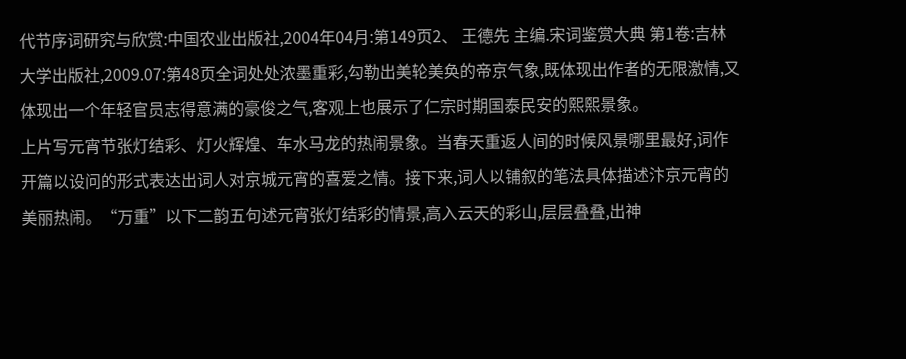代节序词研究与欣赏:中国农业出版社,2004年04月:第149页2、 王德先 主编.宋词鉴赏大典 第1卷:吉林大学出版社,2009.07:第48页全词处处浓墨重彩,勾勒出美轮美奂的帝京气象,既体现出作者的无限激情,又体现出一个年轻官员志得意满的豪俊之气,客观上也展示了仁宗时期国泰民安的熙熙景象。
上片写元宵节张灯结彩、灯火辉煌、车水马龙的热闹景象。当春天重返人间的时候风景哪里最好,词作开篇以设问的形式表达出词人对京城元宵的喜爱之情。接下来,词人以铺叙的笔法具体描述汴京元宵的美丽热闹。“万重”以下二韵五句述元宵张灯结彩的情景,高入云天的彩山,层层叠叠,出神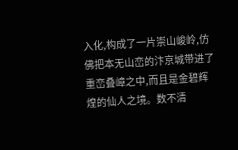入化,构成了一片崇山峻岭,仿佛把本无山峦的汴京城带进了重峦叠嶂之中,而且是金碧辉煌的仙人之境。数不清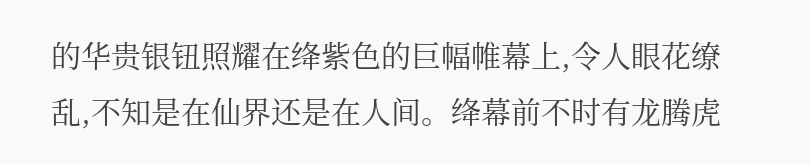的华贵银钮照耀在绛紫色的巨幅帷幕上,令人眼花缭乱,不知是在仙界还是在人间。绛幕前不时有龙腾虎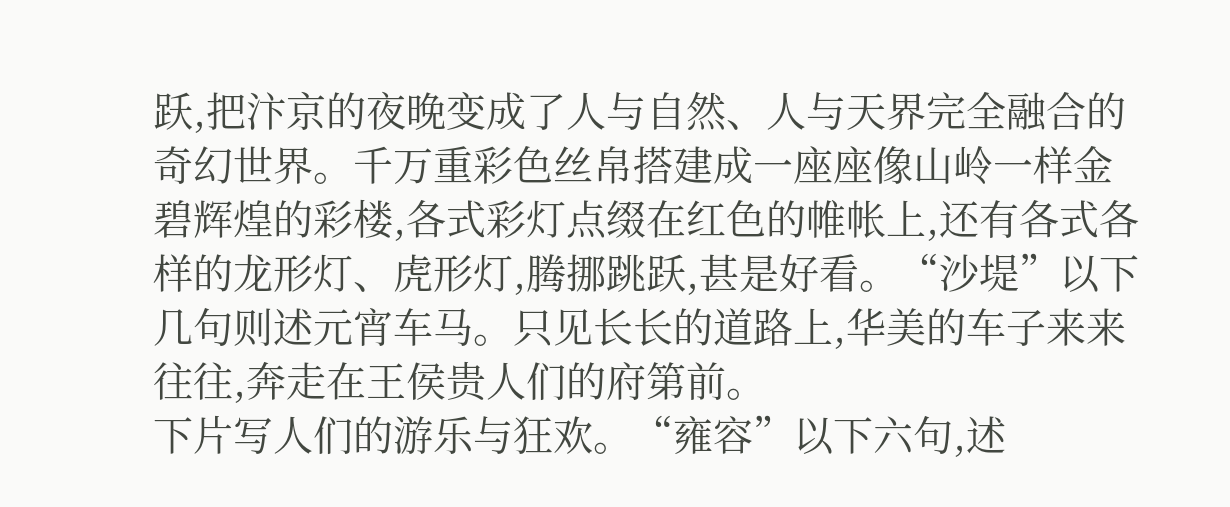跃,把汴京的夜晚变成了人与自然、人与天界完全融合的奇幻世界。千万重彩色丝帛搭建成一座座像山岭一样金碧辉煌的彩楼,各式彩灯点缀在红色的帷帐上,还有各式各样的龙形灯、虎形灯,腾挪跳跃,甚是好看。“沙堤”以下几句则述元宵车马。只见长长的道路上,华美的车子来来往往,奔走在王侯贵人们的府第前。
下片写人们的游乐与狂欢。“雍容”以下六句,述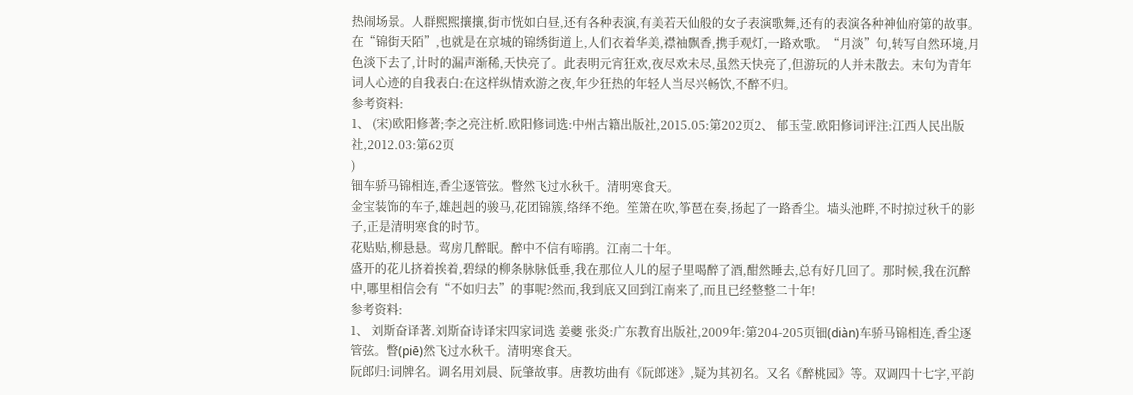热闹场景。人群熙熙攘攘,街市恍如白昼,还有各种表演,有美若天仙般的女子表演歌舞,还有的表演各种神仙府第的故事。在“锦街天陌”,也就是在京城的锦绣街道上,人们衣着华美,襟袖飘香,携手观灯,一路欢歌。“月淡”句,转写自然环境,月色淡下去了,计时的漏声渐稀,天快亮了。此表明元宵狂欢,夜尽欢未尽,虽然天快亮了,但游玩的人并未散去。末句为青年词人心迹的自我表白:在这样纵情欢游之夜,年少狂热的年轻人当尽兴畅饮,不醉不归。
参考资料:
1、 (宋)欧阳修著;李之亮注析.欧阳修词选:中州古籍出版社,2015.05:第202页2、 郁玉莹.欧阳修词评注:江西人民出版社,2012.03:第62页
)
钿车骄马锦相连,香尘逐管弦。瞥然飞过水秋千。清明寒食天。
金宝装饰的车子,雄赳赳的骏马,花团锦簇,络绎不绝。笙箫在吹,筝琶在奏,扬起了一路香尘。墙头池畔,不时掠过秋千的影子,正是清明寒食的时节。
花贴贴,柳悬悬。莺房几醉眠。醉中不信有啼鹃。江南二十年。
盛开的花儿挤着挨着,碧绿的柳条脉脉低垂,我在那位人儿的屋子里喝醉了酒,酣然睡去,总有好几回了。那时候,我在沉醉中,哪里相信会有“不如归去”的事呢?然而,我到底又回到江南来了,而且已经整整二十年!
参考资料:
1、 刘斯奋译著.刘斯奋诗译宋四家词选 姜夔 张炎:广东教育出版社,2009年:第204-205页钿(diàn)车骄马锦相连,香尘逐管弦。瞥(piē)然飞过水秋千。清明寒食天。
阮郎归:词牌名。调名用刘晨、阮肇故事。唐教坊曲有《阮郎迷》,疑为其初名。又名《醉桃园》等。双调四十七字,平韵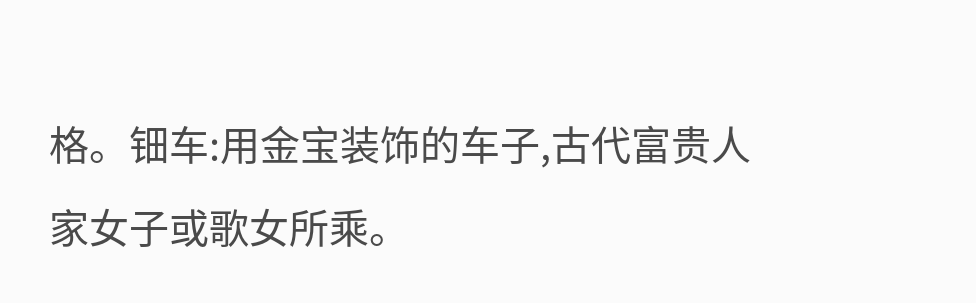格。钿车:用金宝装饰的车子,古代富贵人家女子或歌女所乘。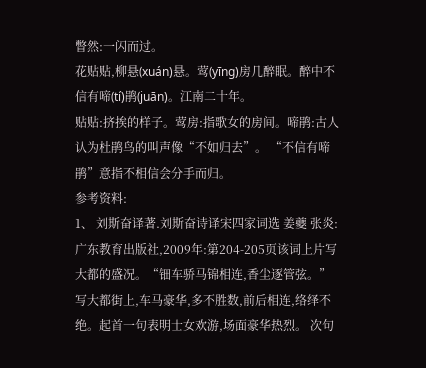瞥然:一闪而过。
花贴贴,柳悬(xuán)悬。莺(yīng)房几醉眠。醉中不信有啼(tí)鹃(juān)。江南二十年。
贴贴:挤挨的样子。莺房:指歌女的房间。啼鹃:古人认为杜鹃鸟的叫声像“不如归去”。 “不信有啼鹃”意指不相信会分手而归。
参考资料:
1、 刘斯奋译著.刘斯奋诗译宋四家词选 姜夔 张炎:广东教育出版社,2009年:第204-205页该词上片写大都的盛况。“钿车骄马锦相连,香尘逐管弦。”写大都街上,车马豪华,多不胜数,前后相连,络绎不绝。起首一句表明士女欢游,场面豪华热烈。 次句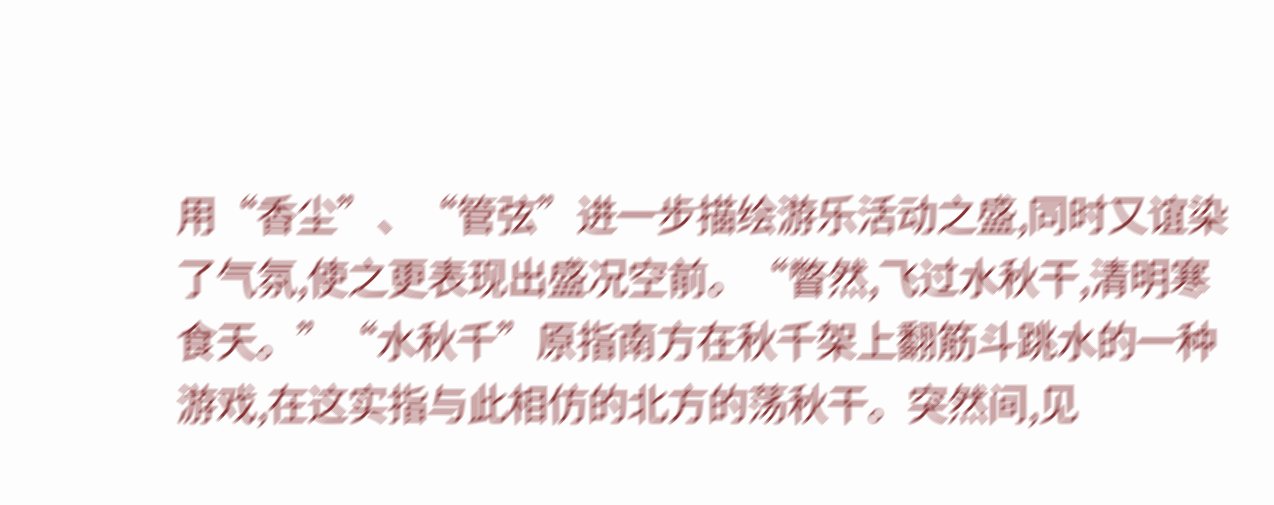用“香尘”、“管弦”进一步描绘游乐活动之盛,同时又谊染了气氛,使之更表现出盛况空前。“瞥然,飞过水秋干,清明寒食天。”“水秋千”原指南方在秋千架上翻筋斗跳水的一种游戏,在这实指与此相仿的北方的荡秋干。突然间,见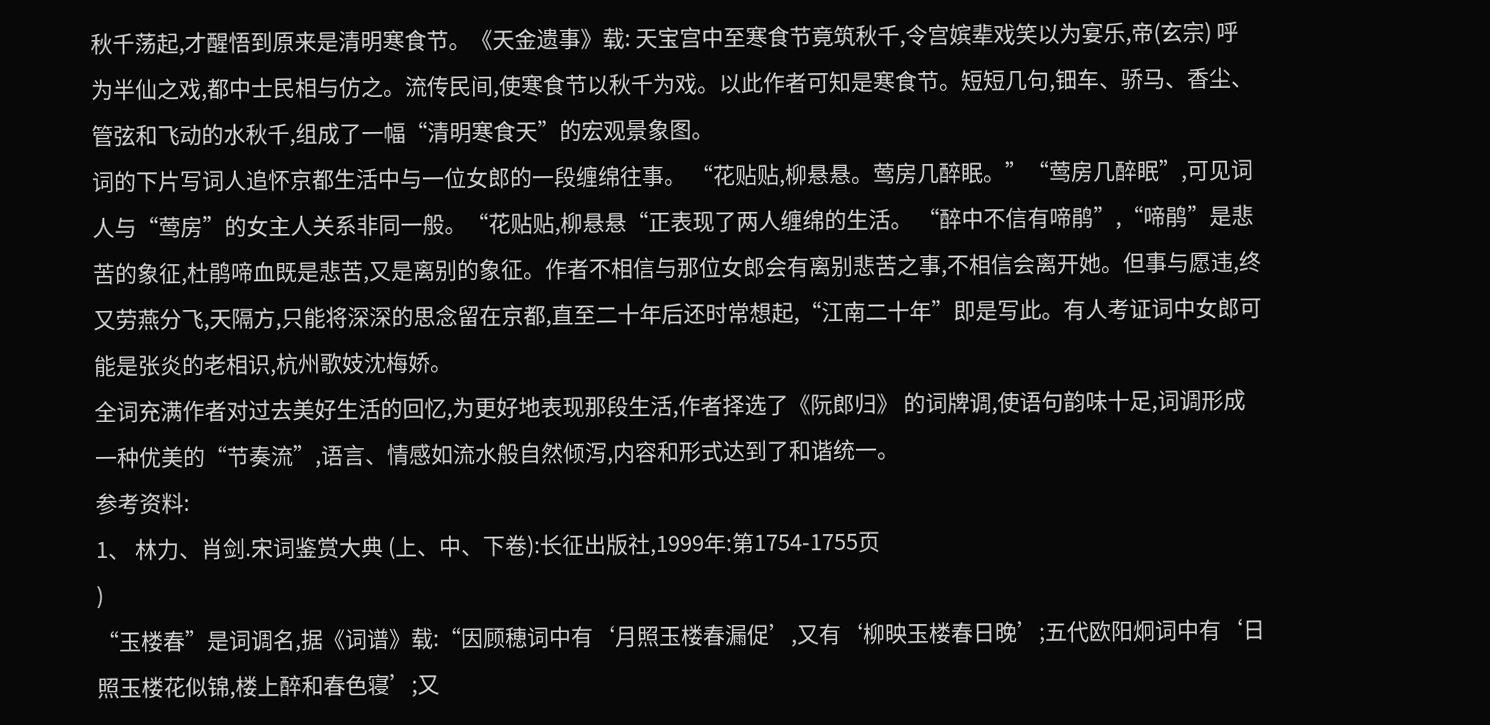秋千荡起,才醒悟到原来是清明寒食节。《天金遗事》载: 天宝宫中至寒食节竟筑秋千,令宫嫔辈戏笑以为宴乐,帝(玄宗) 呼为半仙之戏,都中士民相与仿之。流传民间,使寒食节以秋千为戏。以此作者可知是寒食节。短短几句,钿车、骄马、香尘、管弦和飞动的水秋千,组成了一幅“清明寒食天”的宏观景象图。
词的下片写词人追怀京都生活中与一位女郎的一段缠绵往事。 “花贴贴,柳悬悬。莺房几醉眠。”“莺房几醉眠”,可见词人与“莺房”的女主人关系非同一般。“花贴贴,柳悬悬“正表现了两人缠绵的生活。 “醉中不信有啼鹃”,“啼鹃”是悲苦的象征,杜鹃啼血既是悲苦,又是离别的象征。作者不相信与那位女郎会有离别悲苦之事,不相信会离开她。但事与愿违,终又劳燕分飞,天隔方,只能将深深的思念留在京都,直至二十年后还时常想起,“江南二十年”即是写此。有人考证词中女郎可能是张炎的老相识,杭州歌妓沈梅娇。
全词充满作者对过去美好生活的回忆,为更好地表现那段生活,作者择选了《阮郎归》 的词牌调,使语句韵味十足,词调形成一种优美的“节奏流”,语言、情感如流水般自然倾泻,内容和形式达到了和谐统一。
参考资料:
1、 林力、肖剑.宋词鉴赏大典 (上、中、下卷):长征出版社,1999年:第1754-1755页
)
“玉楼春”是词调名,据《词谱》载:“因顾穂词中有‘月照玉楼春漏促’,又有‘柳映玉楼春日晚’;五代欧阳炯词中有‘日照玉楼花似锦,楼上醉和春色寝’;又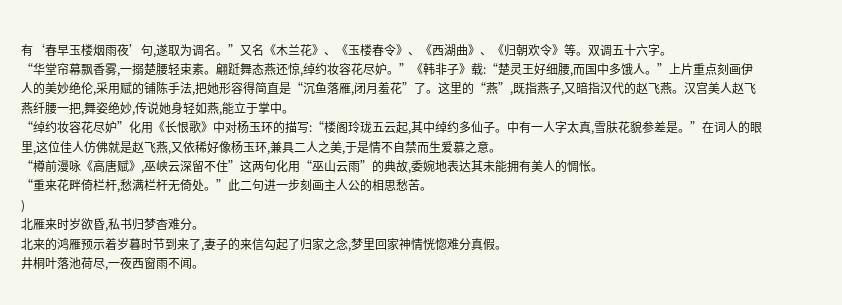有‘春早玉楼烟雨夜’句,遂取为调名。”又名《木兰花》、《玉楼春令》、《西湖曲》、《归朝欢令》等。双调五十六字。
“华堂帘幕飘香雾,一搦楚腰轻束素。翩跹舞态燕还惊,绰约妆容花尽妒。”《韩非子》载:“楚灵王好细腰,而国中多饿人。”上片重点刻画伊人的美妙绝伦,采用赋的铺陈手法,把她形容得简直是“沉鱼落雁,闭月羞花”了。这里的“燕”,既指燕子,又暗指汉代的赵飞燕。汉宫美人赵飞燕纤腰一把,舞姿绝妙,传说她身轻如燕,能立于掌中。
“绰约妆容花尽妒”化用《长恨歌》中对杨玉环的描写:“楼阁玲珑五云起,其中绰约多仙子。中有一人字太真,雪肤花貌参差是。”在词人的眼里,这位佳人仿佛就是赵飞燕,又依稀好像杨玉环,兼具二人之美,于是情不自禁而生爱慕之意。
“樽前漫咏《高唐赋》,巫峡云深留不住”这两句化用“巫山云雨”的典故,委婉地表达其未能拥有美人的惆怅。
“重来花畔倚栏杆,愁满栏杆无倚处。”此二句进一步刻画主人公的相思愁苦。
)
北雁来时岁欲昏,私书归梦杳难分。
北来的鸿雁预示着岁暮时节到来了,妻子的来信勾起了归家之念,梦里回家神情恍惚难分真假。
井桐叶落池荷尽,一夜西窗雨不闻。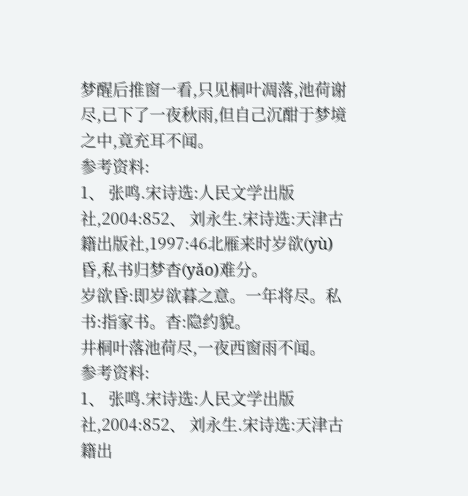梦醒后推窗一看,只见桐叶凋落,池荷谢尽,已下了一夜秋雨,但自己沉酣于梦境之中,竟充耳不闻。
参考资料:
1、 张鸣.宋诗选:人民文学出版社,2004:852、 刘永生.宋诗选:天津古籍出版社,1997:46北雁来时岁欲(yù)昏,私书归梦杳(yǎo)难分。
岁欲昏:即岁欲暮之意。一年将尽。私书:指家书。杳:隐约貌。
井桐叶落池荷尽,一夜西窗雨不闻。
参考资料:
1、 张鸣.宋诗选:人民文学出版社,2004:852、 刘永生.宋诗选:天津古籍出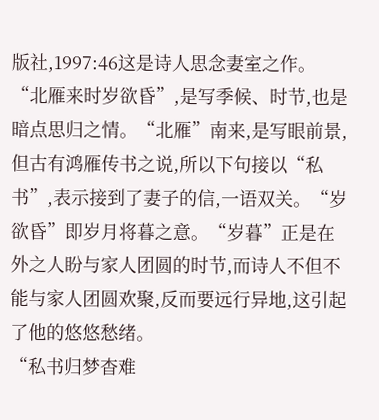版社,1997:46这是诗人思念妻室之作。
“北雁来时岁欲昏”,是写季候、时节,也是暗点思归之情。“北雁”南来,是写眼前景,但古有鸿雁传书之说,所以下句接以“私书”,表示接到了妻子的信,一语双关。“岁欲昏”即岁月将暮之意。“岁暮”正是在外之人盼与家人团圆的时节,而诗人不但不能与家人团圆欢聚,反而要远行异地,这引起了他的悠悠愁绪。
“私书归梦杳难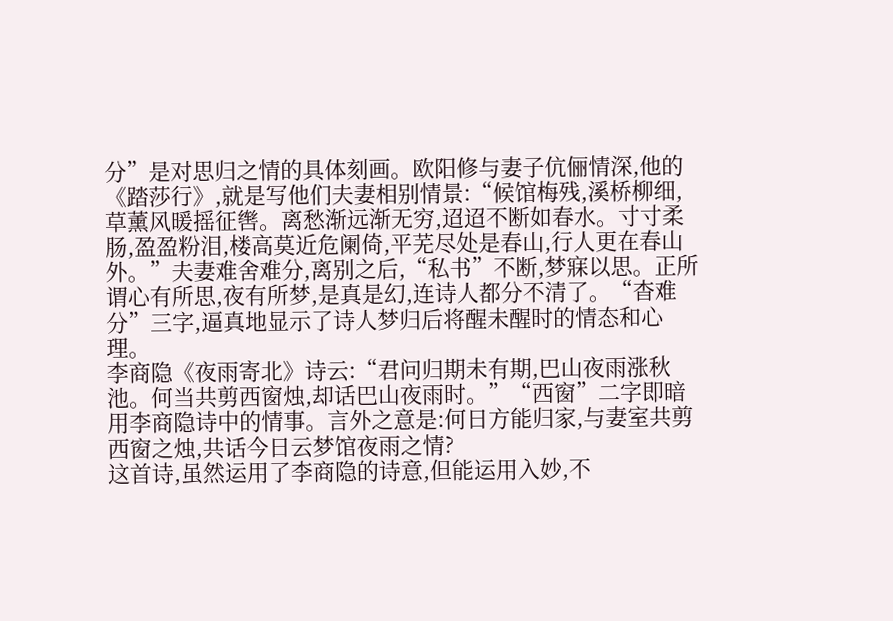分”是对思归之情的具体刻画。欧阳修与妻子伉俪情深,他的《踏莎行》,就是写他们夫妻相别情景:“候馆梅残,溪桥柳细,草薰风暖摇征辔。离愁渐远渐无穷,迢迢不断如春水。寸寸柔肠,盈盈粉泪,楼高莫近危阑倚,平芜尽处是春山,行人更在春山外。”夫妻难舍难分,离别之后,“私书”不断,梦寐以思。正所谓心有所思,夜有所梦,是真是幻,连诗人都分不清了。“杳难分”三字,逼真地显示了诗人梦归后将醒未醒时的情态和心理。
李商隐《夜雨寄北》诗云:“君问归期未有期,巴山夜雨涨秋池。何当共剪西窗烛,却话巴山夜雨时。”“西窗”二字即暗用李商隐诗中的情事。言外之意是:何日方能归家,与妻室共剪西窗之烛,共话今日云梦馆夜雨之情?
这首诗,虽然运用了李商隐的诗意,但能运用入妙,不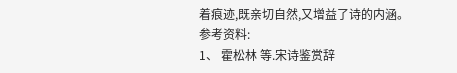着痕迹,既亲切自然,又增益了诗的内涵。
参考资料:
1、 霍松林 等.宋诗鉴赏辞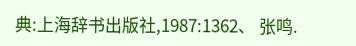典:上海辞书出版社,1987:1362、 张鸣.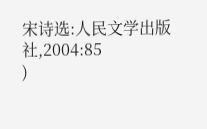宋诗选:人民文学出版社,2004:85
)